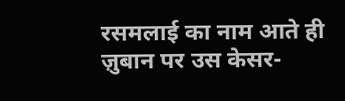रसमलाई का नाम आते ही ज़ुबान पर उस केसर-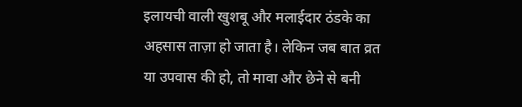इलायची वाली खुशबू और मलाईदार ठंडके का अहसास ताज़ा हो जाता है। लेकिन जब बात व्रत या उपवास की हो, तो मावा और छेने से बनी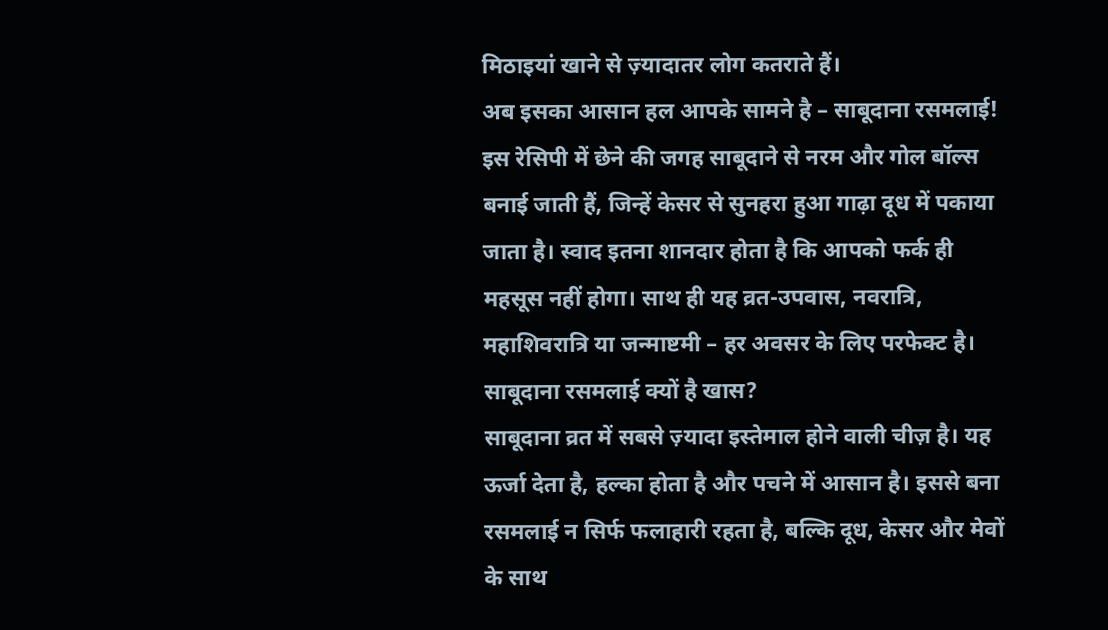मिठाइयां खाने से ज़्यादातर लोग कतराते हैं।
अब इसका आसान हल आपके सामने है – साबूदाना रसमलाई! इस रेसिपी में छेने की जगह साबूदाने से नरम और गोल बॉल्स बनाई जाती हैं, जिन्हें केसर से सुनहरा हुआ गाढ़ा दूध में पकाया जाता है। स्वाद इतना शानदार होता है कि आपको फर्क ही महसूस नहीं होगा। साथ ही यह व्रत-उपवास, नवरात्रि, महाशिवरात्रि या जन्माष्टमी – हर अवसर के लिए परफेक्ट है।
साबूदाना रसमलाई क्यों है खास?
साबूदाना व्रत में सबसे ज़्यादा इस्तेमाल होने वाली चीज़ है। यह ऊर्जा देता है, हल्का होता है और पचने में आसान है। इससे बना रसमलाई न सिर्फ फलाहारी रहता है, बल्कि दूध, केसर और मेवों के साथ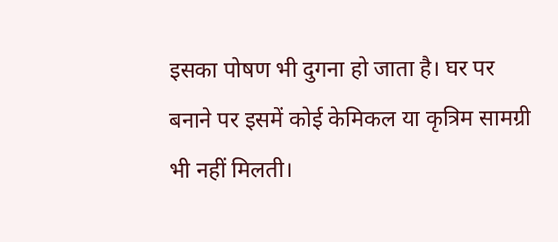इसका पोषण भी दुगना हो जाता है। घर पर बनाने पर इसमें कोई केमिकल या कृत्रिम सामग्री भी नहीं मिलती।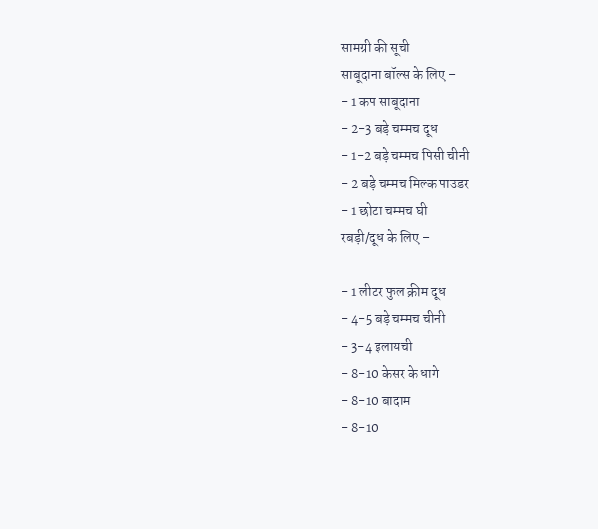सामग्री की सूची
साबूदाना बॉल्स के लिए –
- 1 कप साबूदाना
- 2-3 बड़े चम्मच दूध
- 1-2 बड़े चम्मच पिसी चीनी
- 2 बड़े चम्मच मिल्क पाउडर
- 1 छोटा चम्मच घी
रबड़ी/दूध के लिए –

- 1 लीटर फुल क्रीम दूध
- 4-5 बड़े चम्मच चीनी
- 3-4 इलायची
- 8-10 केसर के धागे
- 8-10 बादाम
- 8-10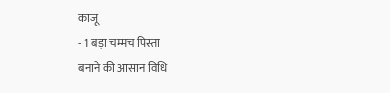काजू
- 1 बड़ा चम्मच पिस्ता
बनाने की आसान विधि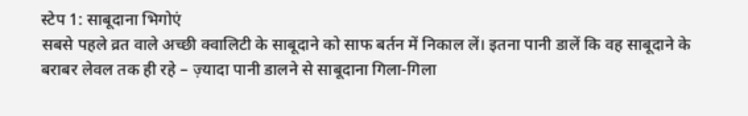स्टेप 1: साबूदाना भिगोएं
सबसे पहले व्रत वाले अच्छी क्वालिटी के साबूदाने को साफ बर्तन में निकाल लें। इतना पानी डालें कि वह साबूदाने के बराबर लेवल तक ही रहे – ज़्यादा पानी डालने से साबूदाना गिला-गिला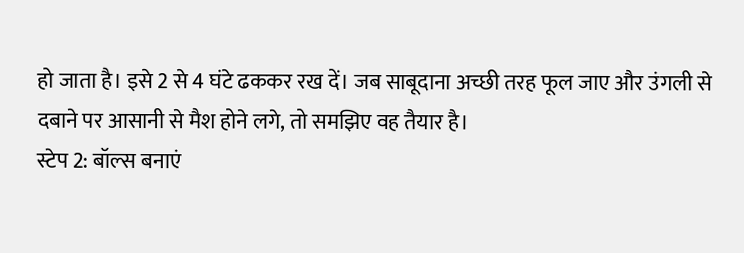हो जाता है। इसे 2 से 4 घंटे ढककर रख दें। जब साबूदाना अच्छी तरह फूल जाए और उंगली से दबाने पर आसानी से मैश होने लगे, तो समझिए वह तैयार है।
स्टेप 2: बॉल्स बनाएं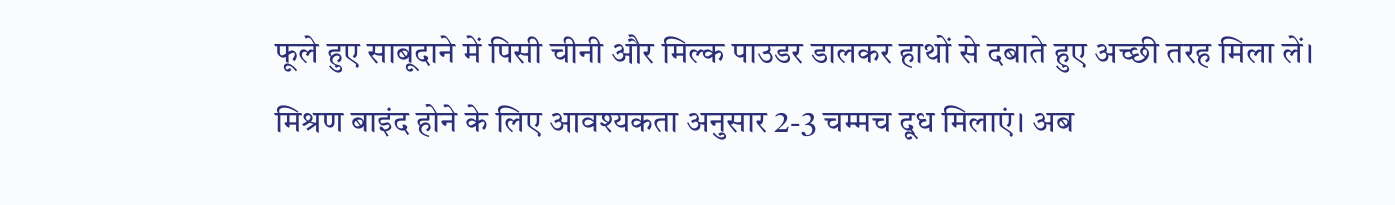फूले हुए साबूदाने में पिसी चीनी और मिल्क पाउडर डालकर हाथों से दबाते हुए अच्छी तरह मिला लें। मिश्रण बाइंद होने के लिए आवश्यकता अनुसार 2-3 चम्मच दूध मिलाएं। अब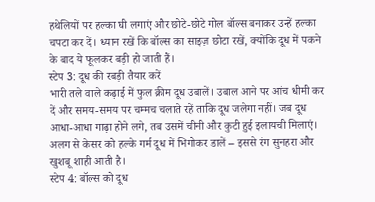हथेलियों पर हल्का घी लगाएं और छोटे-छोटे गोल बॉल्स बनाकर उन्हें हल्का चपटा कर दें। ध्यान रखें कि बॉल्स का साइज़ छोटा रखें, क्योंकि दूध में पकने के बाद ये फूलकर बड़ी हो जाती हैं।
स्टेप 3: दूध की रबड़ी तैयार करें
भारी तले वाले कढ़ाई में फुल क्रीम दूध उबालें। उबाल आने पर आंच धीमी कर दें और समय-समय पर चम्मच चलाते रहें ताकि दूध जलेगा नहीं। जब दूध आधा-आधा गाढ़ा होने लगे, तब उसमें चीनी और कुटी हुई इलायची मिलाएं। अलग से केसर को हल्के गर्म दूध में भिगोकर डालें – इससे रंग सुनहरा और खुशबू शाही आती है।
स्टेप 4: बॉल्स को दूध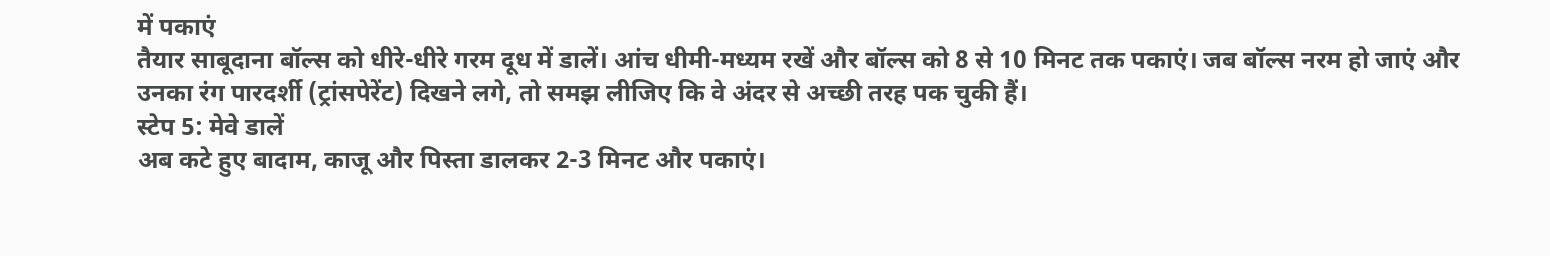में पकाएं
तैयार साबूदाना बॉल्स को धीरे-धीरे गरम दूध में डालें। आंच धीमी-मध्यम रखें और बॉल्स को 8 से 10 मिनट तक पकाएं। जब बॉल्स नरम हो जाएं और उनका रंग पारदर्शी (ट्रांसपेरेंट) दिखने लगे, तो समझ लीजिए कि वे अंदर से अच्छी तरह पक चुकी हैं।
स्टेप 5: मेवे डालें
अब कटे हुए बादाम, काजू और पिस्ता डालकर 2-3 मिनट और पकाएं।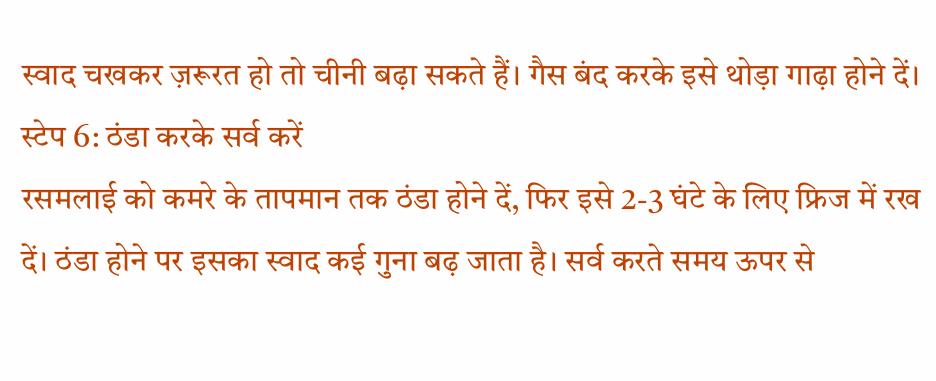स्वाद चखकर ज़रूरत हो तो चीनी बढ़ा सकते हैं। गैस बंद करके इसे थोड़ा गाढ़ा होने दें।
स्टेप 6: ठंडा करके सर्व करें
रसमलाई को कमरे के तापमान तक ठंडा होने दें, फिर इसे 2-3 घंटे के लिए फ्रिज में रख दें। ठंडा होने पर इसका स्वाद कई गुना बढ़ जाता है। सर्व करते समय ऊपर से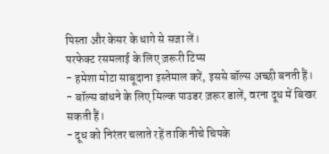पिस्ता और केसर के धागे से सजा लें।
परफेक्ट रसमलाई के लिए ज़रूरी टिप्स
- हमेशा मोटा साबूदाना इस्तेमाल करें, इससे बॉल्स अच्छी बनती हैं।
- बॉल्स बांधने के लिए मिल्क पाउडर ज़रूर डालें, वरना दूध में बिखर सकती हैं।
- दूध को निरंतर चलाते रहें ताकि नीचे चिपके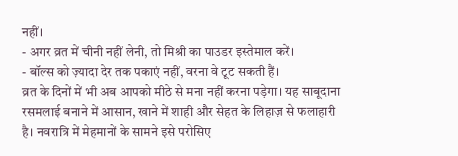नहीं।
- अगर व्रत में चीनी नहीं लेनी, तो मिश्री का पाउडर इस्तेमाल करें।
- बॉल्स को ज़्यादा देर तक पकाएं नहीं, वरना वे टूट सकती हैं।
व्रत के दिनों में भी अब आपको मीठे से मना नहीं करना पड़ेगा। यह साबूदाना रसमलाई बनाने में आसान, खाने में शाही और सेहत के लिहाज़ से फलाहारी है। नवरात्रि में मेहमानों के सामने इसे परोसिए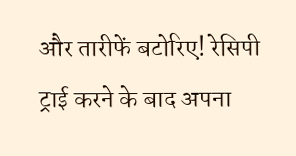और तारीफें बटोरिए! रेसिपी ट्राई करने के बाद अपना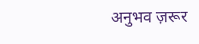अनुभव ज़रूर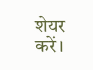शेयर करें।